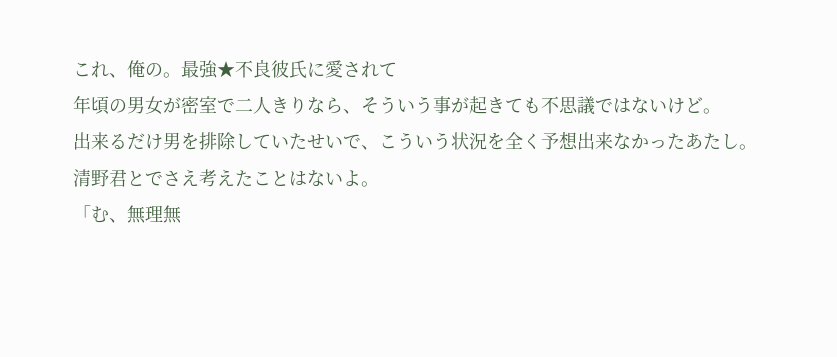これ、俺の。最強★不良彼氏に愛されて
年頃の男女が密室で二人きりなら、そういう事が起きても不思議ではないけど。
出来るだけ男を排除していたせいで、こういう状況を全く予想出来なかったあたし。
清野君とでさえ考えたことはないよ。
「む、無理無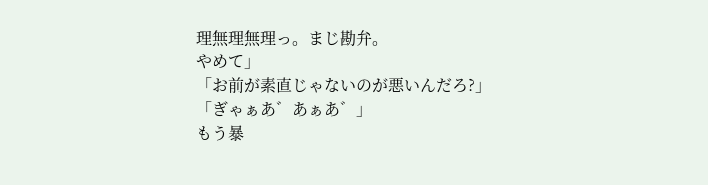理無理無理っ。まじ勘弁。
やめて」
「お前が素直じゃないのが悪いんだろ?」
「ぎゃぁあ゛あぁあ゛」
もう暴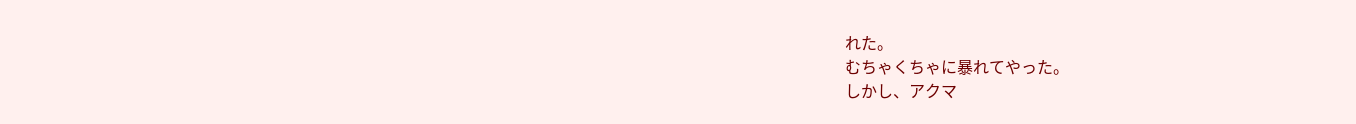れた。
むちゃくちゃに暴れてやった。
しかし、アクマ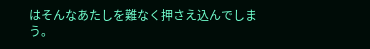はそんなあたしを難なく押さえ込んでしまう。